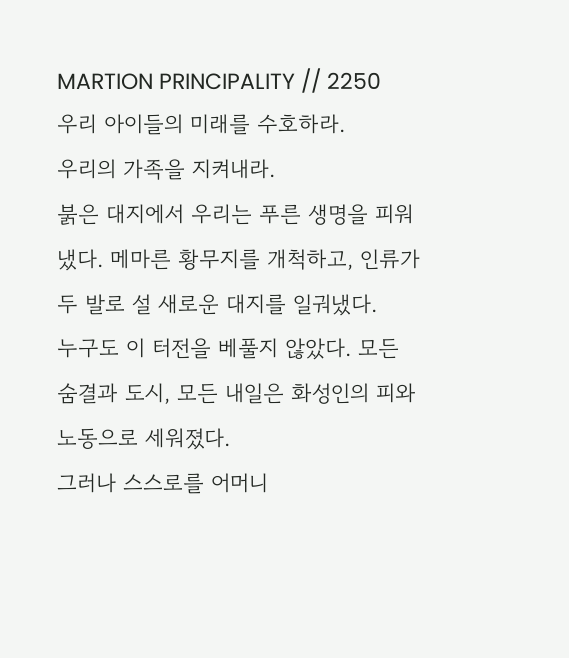MARTION PRINCIPALITY // 2250
우리 아이들의 미래를 수호하라.
우리의 가족을 지켜내라.
붉은 대지에서 우리는 푸른 생명을 피워냈다. 메마른 황무지를 개척하고, 인류가 두 발로 설 새로운 대지를 일궈냈다.
누구도 이 터전을 베풀지 않았다. 모든 숨결과 도시, 모든 내일은 화성인의 피와 노동으로 세워졌다.
그러나 스스로를 어머니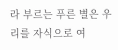라 부르는 푸른 별은 우리를 자식으로 여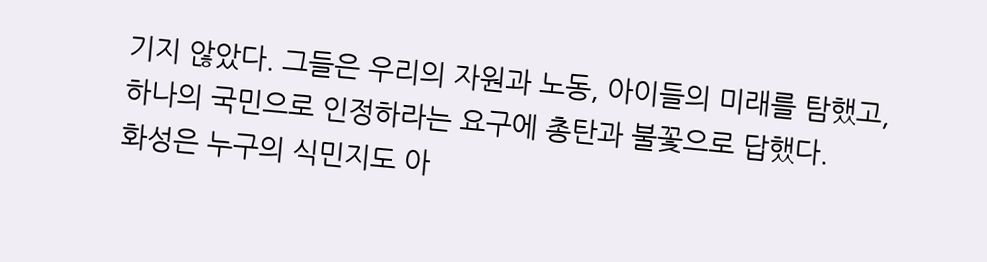기지 않았다. 그들은 우리의 자원과 노동, 아이들의 미래를 탐했고, 하나의 국민으로 인정하라는 요구에 총탄과 불꽃으로 답했다.
화성은 누구의 식민지도 아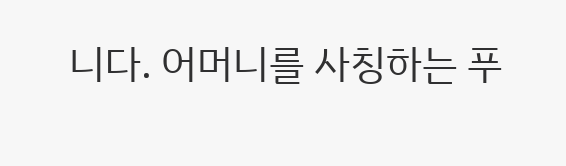니다. 어머니를 사칭하는 푸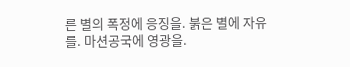른 별의 폭정에 응징을. 붉은 별에 자유를. 마션공국에 영광을.